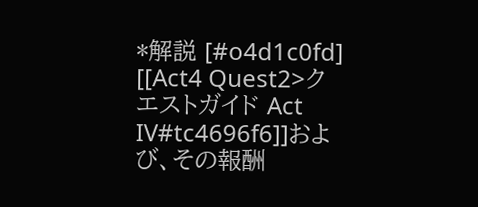*解説 [#o4d1c0fd] [[Act4 Quest2>クエストガイド Act IV#tc4696f6]]および、その報酬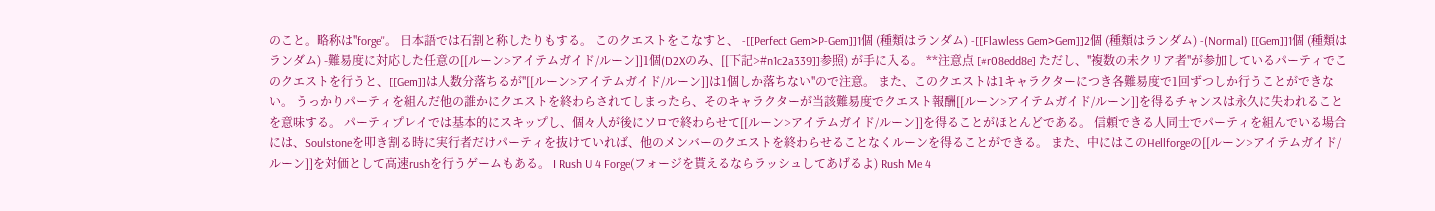のこと。略称は''forge''。 日本語では石割と称したりもする。 このクエストをこなすと、 -[[Perfect Gem>P-Gem]]1個 (種類はランダム) -[[Flawless Gem>Gem]]2個 (種類はランダム) -(Normal) [[Gem]]1個 (種類はランダム) -難易度に対応した任意の[[ルーン>アイテムガイド/ルーン]]1個(D2Xのみ、[[下記>#n1c2a339]]参照) が手に入る。 **注意点 [#r08edd8e] ただし、''複数の未クリア者''が参加しているパーティでこのクエストを行うと、[[Gem]]は人数分落ちるが''[[ルーン>アイテムガイド/ルーン]]は1個しか落ちない''ので注意。 また、このクエストは1キャラクターにつき各難易度で1回ずつしか行うことができない。 うっかりパーティを組んだ他の誰かにクエストを終わらされてしまったら、そのキャラクターが当該難易度でクエスト報酬[[ルーン>アイテムガイド/ルーン]]を得るチャンスは永久に失われることを意味する。 パーティプレイでは基本的にスキップし、個々人が後にソロで終わらせて[[ルーン>アイテムガイド/ルーン]]を得ることがほとんどである。 信頼できる人同士でパーティを組んでいる場合には、Soulstoneを叩き割る時に実行者だけパーティを抜けていれば、他のメンバーのクエストを終わらせることなくルーンを得ることができる。 また、中にはこのHellforgeの[[ルーン>アイテムガイド/ルーン]]を対価として高速rushを行うゲームもある。 I Rush U 4 Forge(フォージを貰えるならラッシュしてあげるよ) Rush Me 4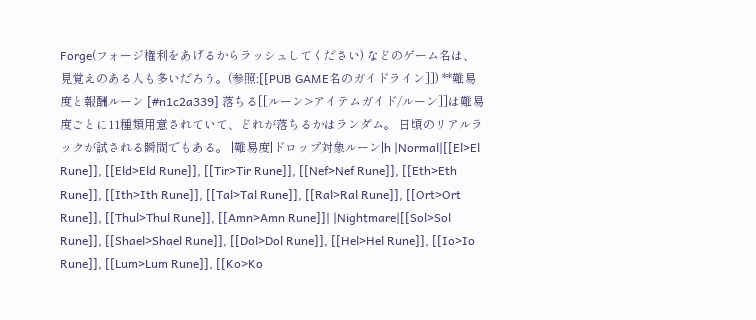Forge(フォージ権利をあげるからラッシュしてください) などのゲーム名は、見覚えのある人も多いだろう。(参照:[[PUB GAME名のガイドライン]]) **難易度と報酬ルーン [#n1c2a339] 落ちる[[ルーン>アイテムガイド/ルーン]]は難易度ごとに11種類用意されていて、どれが落ちるかはランダム。 日頃のリアルラックが試される瞬間でもある。 |難易度|ドロップ対象ルーン|h |Normal|[[El>El Rune]], [[Eld>Eld Rune]], [[Tir>Tir Rune]], [[Nef>Nef Rune]], [[Eth>Eth Rune]], [[Ith>Ith Rune]], [[Tal>Tal Rune]], [[Ral>Ral Rune]], [[Ort>Ort Rune]], [[Thul>Thul Rune]], [[Amn>Amn Rune]]| |Nightmare|[[Sol>Sol Rune]], [[Shael>Shael Rune]], [[Dol>Dol Rune]], [[Hel>Hel Rune]], [[Io>Io Rune]], [[Lum>Lum Rune]], [[Ko>Ko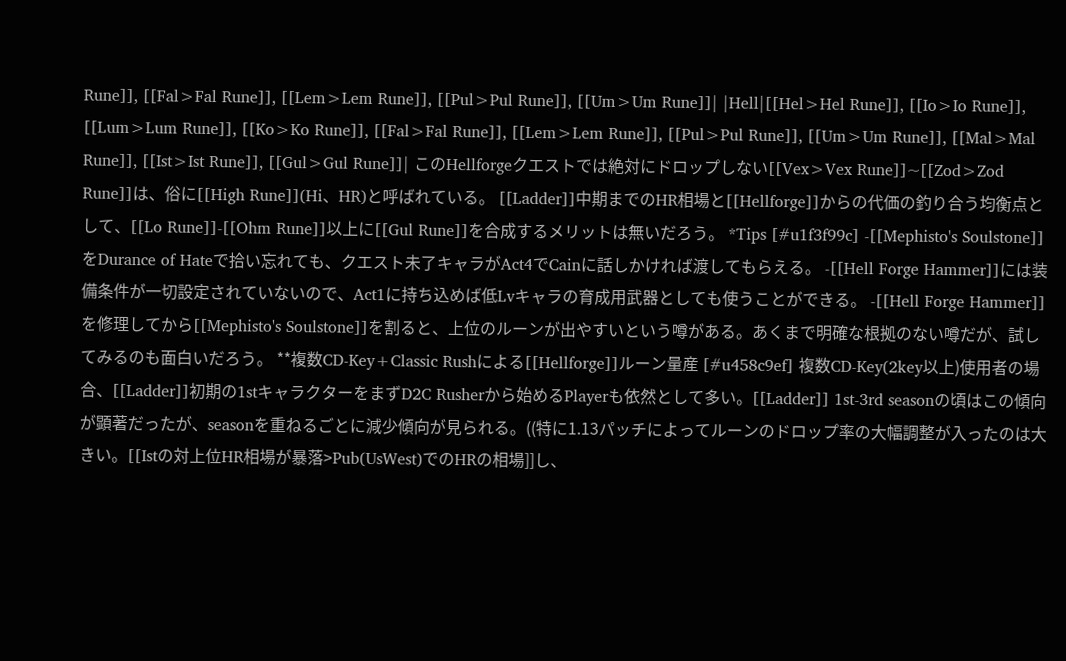Rune]], [[Fal>Fal Rune]], [[Lem>Lem Rune]], [[Pul>Pul Rune]], [[Um>Um Rune]]| |Hell|[[Hel>Hel Rune]], [[Io>Io Rune]], [[Lum>Lum Rune]], [[Ko>Ko Rune]], [[Fal>Fal Rune]], [[Lem>Lem Rune]], [[Pul>Pul Rune]], [[Um>Um Rune]], [[Mal>Mal Rune]], [[Ist>Ist Rune]], [[Gul>Gul Rune]]| このHellforgeクエストでは絶対にドロップしない[[Vex>Vex Rune]]~[[Zod>Zod Rune]]は、俗に[[High Rune]](Hi、HR)と呼ばれている。 [[Ladder]]中期までのHR相場と[[Hellforge]]からの代価の釣り合う均衡点として、[[Lo Rune]]-[[Ohm Rune]]以上に[[Gul Rune]]を合成するメリットは無いだろう。 *Tips [#u1f3f99c] -[[Mephisto's Soulstone]]をDurance of Hateで拾い忘れても、クエスト未了キャラがAct4でCainに話しかければ渡してもらえる。 -[[Hell Forge Hammer]]には装備条件が一切設定されていないので、Act1に持ち込めば低Lvキャラの育成用武器としても使うことができる。 -[[Hell Forge Hammer]]を修理してから[[Mephisto's Soulstone]]を割ると、上位のルーンが出やすいという噂がある。あくまで明確な根拠のない噂だが、試してみるのも面白いだろう。 **複数CD-Key+Classic Rushによる[[Hellforge]]ルーン量産 [#u458c9ef] 複数CD-Key(2key以上)使用者の場合、[[Ladder]]初期の1stキャラクターをまずD2C Rusherから始めるPlayerも依然として多い。[[Ladder]] 1st-3rd seasonの頃はこの傾向が顕著だったが、seasonを重ねるごとに減少傾向が見られる。((特に1.13パッチによってルーンのドロップ率の大幅調整が入ったのは大きい。[[Istの対上位HR相場が暴落>Pub(UsWest)でのHRの相場]]し、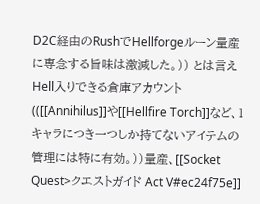D2C経由のRushでHellforgeルーン量産に専念する旨味は激減した。)) とは言えHell入りできる倉庫アカウント(([[Annihilus]]や[[Hellfire Torch]]など、1キャラにつき一つしか持てないアイテムの管理には特に有効。))量産、[[Socket Quest>クエストガイド Act V#ec24f75e]]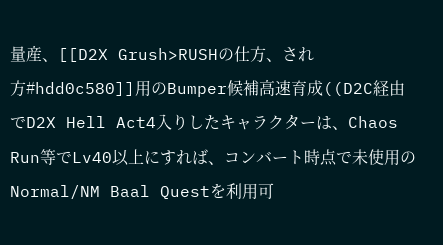量産、[[D2X Grush>RUSHの仕方、され方#hdd0c580]]用のBumper候補高速育成((D2C経由でD2X Hell Act4入りしたキャラクターは、Chaos Run等でLv40以上にすれば、コンバート時点で未使用のNormal/NM Baal Questを利用可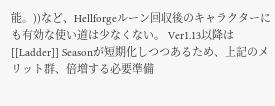能。))など、Hellforgeルーン回収後のキャラクターにも有効な使い道は少なくない。 Ver1.13以降は[[Ladder]] Seasonが短期化しつつあるため、上記のメリット群、倍増する必要準備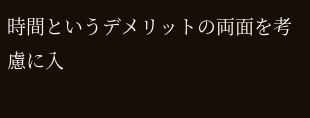時間というデメリットの両面を考慮に入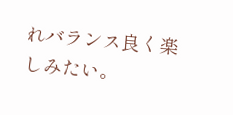れバランス良く楽しみたい。